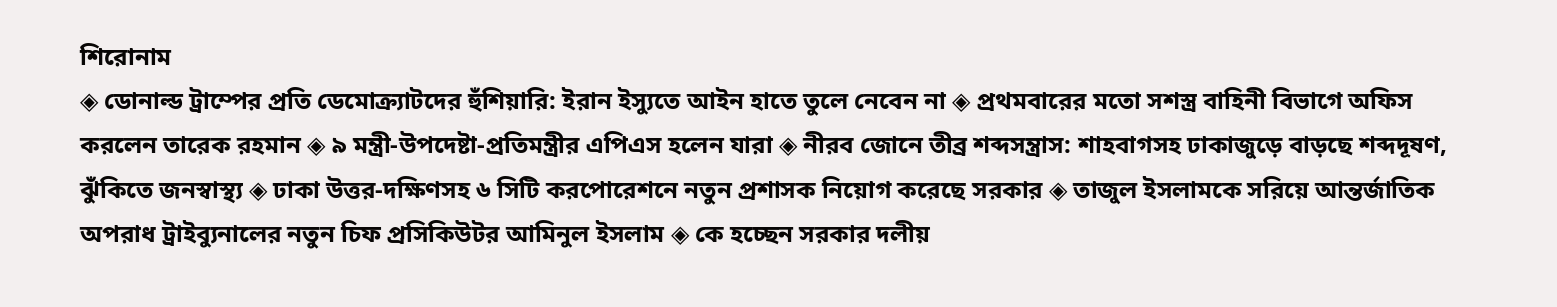শিরোনাম
◈ ডোনাল্ড ট্রাম্পের প্রতি ডেমোক্র্যাটদের হুঁশিয়ারি: ইরান ইস্যুতে আইন হাতে তুলে নেবেন না ◈ প্রথমবারের মতো সশস্ত্র বাহিনী বিভাগে অফিস করলেন তারেক রহমান ◈ ৯ মন্ত্রী-উপদেষ্টা-প্রতিমন্ত্রীর এপিএস হলেন যারা ◈ নীরব জোনে তীব্র শব্দসন্ত্রাস: শাহবাগসহ ঢাকাজুড়ে বাড়ছে শব্দদূষণ, ঝুঁকিতে জনস্বাস্থ্য ◈ ঢাকা উত্তর-দক্ষিণসহ ৬ সিটি করপোরেশনে নতুন প্রশাসক নিয়োগ করেছে সরকার ◈ তাজুল ইসলামকে সরিয়ে আন্তর্জাতিক অপরাধ ট্রাইব্যুনালের নতুন চিফ প্রসিকিউটর আমিনুল ইসলাম ◈ কে হচ্ছেন সরকার দলীয়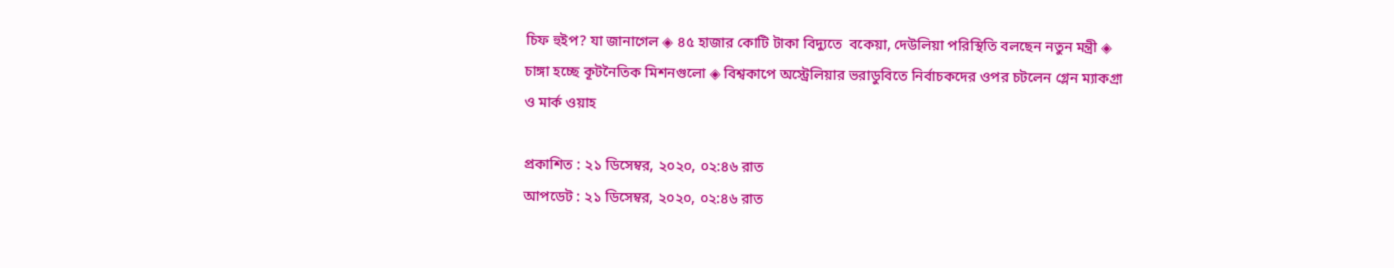চিফ হুইপ? যা জানাগেল ◈ ৪৫ হাজার কোটি টাকা বিদ্যুতে  বকেয়া, দেউলিয়া পরিস্থিতি বলছেন নতুন মন্ত্রী ◈ চাঙ্গা হচ্ছে কূটনৈতিক মিশনগুলো ◈ বিশ্বকাপে অ‌স্ট্রেলিয়ার ভরাডুবিতে নির্বাচকদের ওপর চটলেন গ্লেন ম্যাকগ্রা ও মার্ক ওয়াহ

প্রকাশিত : ২১ ডিসেম্বর, ২০২০, ০২:৪৬ রাত
আপডেট : ২১ ডিসেম্বর, ২০২০, ০২:৪৬ রাত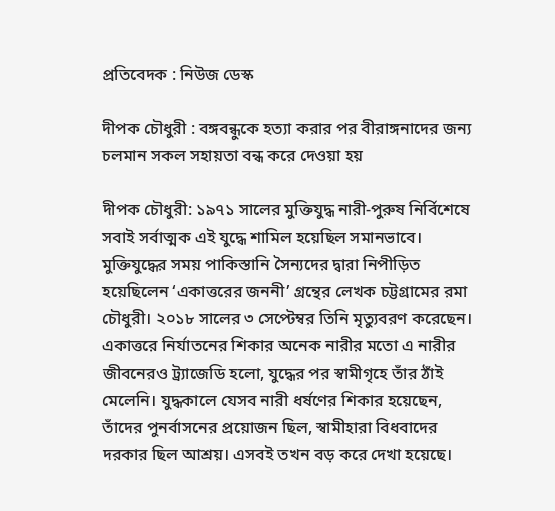প্রতিবেদক : নিউজ ডেস্ক

দীপক চৌধুরী : বঙ্গবন্ধুকে হত্যা করার পর বীরাঙ্গনাদের জন্য চলমান সকল সহায়তা বন্ধ করে দেওয়া হয়

দীপক চৌধুরী: ১৯৭১ সালের মুক্তিযুদ্ধ নারী-পুরুষ নির্বিশেষে সবাই সর্বাত্মক এই যুদ্ধে শামিল হয়েছিল সমানভাবে। মুক্তিযুদ্ধের সময় পাকিস্তানি সৈন্যদের দ্বারা নিপীড়িত হয়েছিলেন ‘একাত্তরের জননী’ গ্রন্থের লেখক চট্টগ্রামের রমা চৌধুরী। ২০১৮ সালের ৩ সেপ্টেম্বর তিনি মৃত্যুবরণ করেছেন। একাত্তরে নির্যাতনের শিকার অনেক নারীর মতো এ নারীর জীবনেরও ট্র্যাজেডি হলো, যুদ্ধের পর স্বামীগৃহে তাঁর ঠাঁই মেলেনি। যুদ্ধকালে যেসব নারী ধর্ষণের শিকার হয়েছেন, তাঁদের পুনর্বাসনের প্রয়োজন ছিল, স্বামীহারা বিধবাদের দরকার ছিল আশ্রয়। এসবই তখন বড় করে দেখা হয়েছে।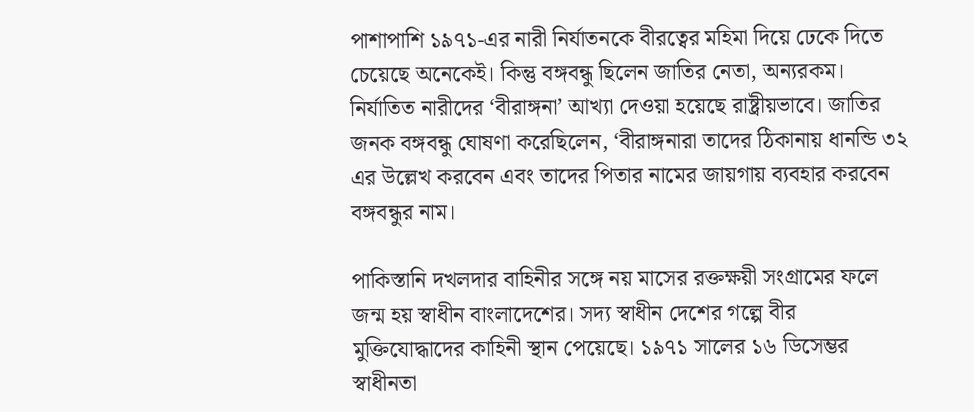পাশাপাশি ১৯৭১-এর নারী নির্যাতনকে বীরত্বের মহিমা দিয়ে ঢেকে দিতে চেয়েছে অনেকেই। কিন্তু বঙ্গবন্ধু ছিলেন জাতির নেতা, অন্যরকম। নির্যাতিত নারীদের ‘বীরাঙ্গনা’ আখ্যা দেওয়া হয়েছে রাষ্ট্রীয়ভাবে। জাতির জনক বঙ্গবন্ধু ঘোষণা করেছিলেন, ‘বীরাঙ্গনারা তাদের ঠিকানায় ধানন্ডি ৩২ এর উল্লেখ করবেন এবং তাদের পিতার নামের জায়গায় ব্যবহার করবেন বঙ্গবন্ধুর নাম।

পাকিস্তানি দখলদার বাহিনীর সঙ্গে নয় মাসের রক্তক্ষয়ী সংগ্রামের ফলে জন্ম হয় স্বাধীন বাংলাদেশের। সদ্য স্বাধীন দেশের গল্পে বীর মুক্তিযোদ্ধাদের কাহিনী স্থান পেয়েছে। ১৯৭১ সালের ১৬ ডিসেম্ভর স্বাধীনতা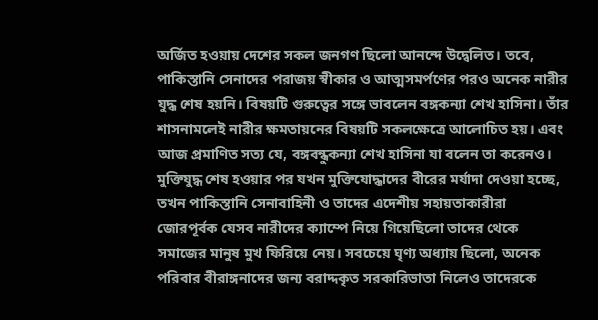অর্জিত হওয়ায় দেশের সকল জনগণ ছিলো আনন্দে উদ্বেলিত। তবে, পাকিস্তানি সেনাদের পরাজয় স্বীকার ও আত্মসমর্পণের পরও অনেক নারীর যুদ্ধ শেষ হয়নি। বিষয়টি গুরুত্বের সঙ্গে ভাবলেন বঙ্গকন্যা শেখ হাসিনা। তাঁর শাসনামলেই নারীর ক্ষমতায়নের বিষয়টি সকলক্ষেত্রে আলোচিত হয়। এবং আজ প্রমাণিত সত্য যে, বঙ্গবন্ধুকন্যা শেখ হাসিনা যা বলেন তা করেনও। মুক্তিযুদ্ধ শেষ হওয়ার পর যখন মুক্তিযোদ্ধাদের বীরের মর্যাদা দেওয়া হচ্ছে, তখন পাকিস্তানি সেনাবাহিনী ও তাদের এদেশীয় সহায়তাকারীরা জোরপূর্বক যেসব নারীদের ক্যাম্পে নিয়ে গিয়েছিলো তাদের থেকে সমাজের মানুষ মুখ ফিরিয়ে নেয়। সবচেয়ে ঘৃণ্য অধ্যায় ছিলো, অনেক পরিবার বীরাঙ্গনাদের জন্য বরাদ্দকৃত সরকারিভাতা নিলেও তাদেরকে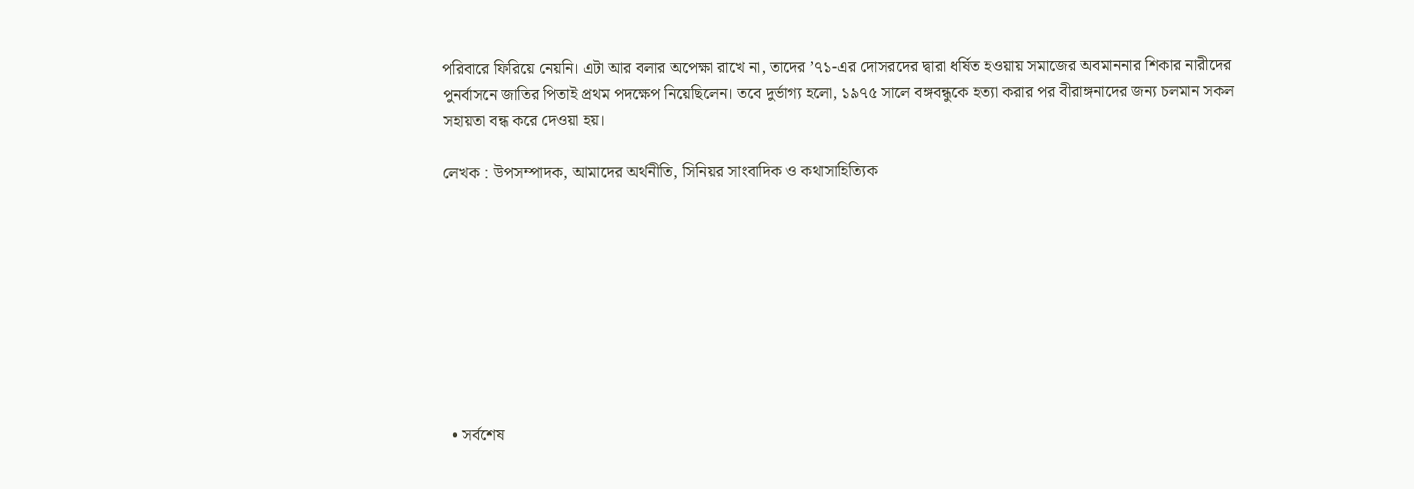পরিবারে ফিরিয়ে নেয়নি। এটা আর বলার অপেক্ষা রাখে না, তাদের ’৭১-এর দোসরদের দ্বারা ধর্ষিত হওয়ায় সমাজের অবমাননার শিকার নারীদের পুনর্বাসনে জাতির পিতাই প্রথম পদক্ষেপ নিয়েছিলেন। তবে দুর্ভাগ্য হলো, ১৯৭৫ সালে বঙ্গবন্ধুকে হত্যা করার পর বীরাঙ্গনাদের জন্য চলমান সকল সহায়তা বন্ধ করে দেওয়া হয়।

লেখক : উপসম্পাদক, আমাদের অর্থনীতি, সিনিয়র সাংবাদিক ও কথাসাহিত্যিক









  • সর্বশেষ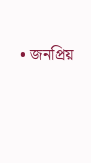• জনপ্রিয়